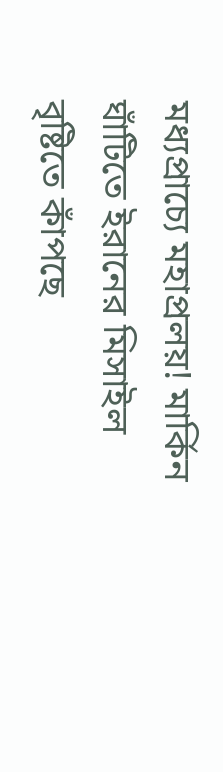মধ্যপ্রাচ্যে মহাপ্রলয়! মার্কিন ঘাঁটিতে ইরানের মিসাইল বৃষ্টিতে কাঁপছে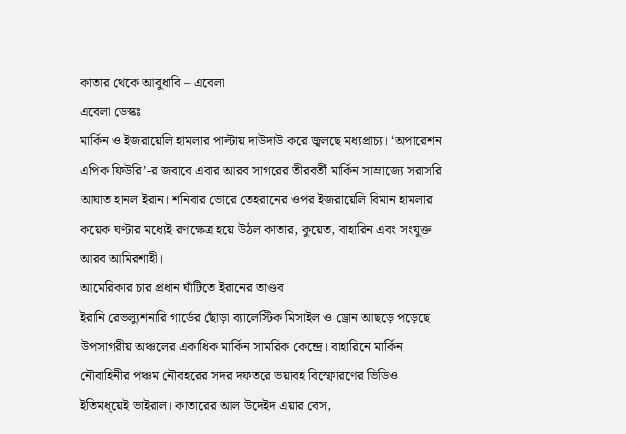কাতার থেকে আবুধাবি – এবেলা
এবেলা ডেস্কঃ
মার্কিন ও ইজরায়েলি হামলার পাল্টায় দাউদাউ করে জ্বলছে মধ্যপ্রাচ্য। ‘অপারেশন এপিক ফিউরি’-র জবাবে এবার আরব সাগরের তীরবর্তী মার্কিন সাম্রাজ্যে সরাসরি আঘাত হানল ইরান। শনিবার ভোরে তেহরানের ওপর ইজরায়েলি বিমান হামলার কয়েক ঘণ্টার মধ্যেই রণক্ষেত্র হয়ে উঠল কাতার, কুয়েত, বাহারিন এবং সংযুক্ত আরব আমিরশাহী।
আমেরিকার চার প্রধান ঘাঁটিতে ইরানের তাণ্ডব
ইরানি রেভল্যুশনারি গার্ডের ছোঁড়া ব্যালেস্টিক মিসাইল ও ড্রোন আছড়ে পড়েছে উপসাগরীয় অঞ্চলের একাধিক মার্কিন সামরিক কেন্দ্রে। বাহারিনে মার্কিন নৌবাহিনীর পঞ্চম নৌবহরের সদর দফতরে ভয়াবহ বিস্ফোরণের ভিডিও ইতিমধ্য়েই ভাইরাল। কাতারের আল উদেইদ এয়ার বেস,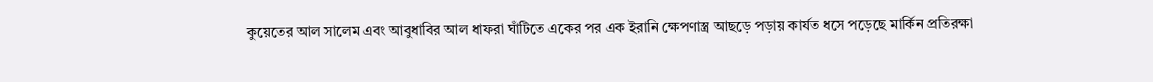কুয়েতের আল সালেম এবং আবুধাবির আল ধাফরা ঘাঁটিতে একের পর এক ইরানি ক্ষেপণাস্ত্র আছড়ে পড়ায় কার্যত ধসে পড়েছে মার্কিন প্রতিরক্ষা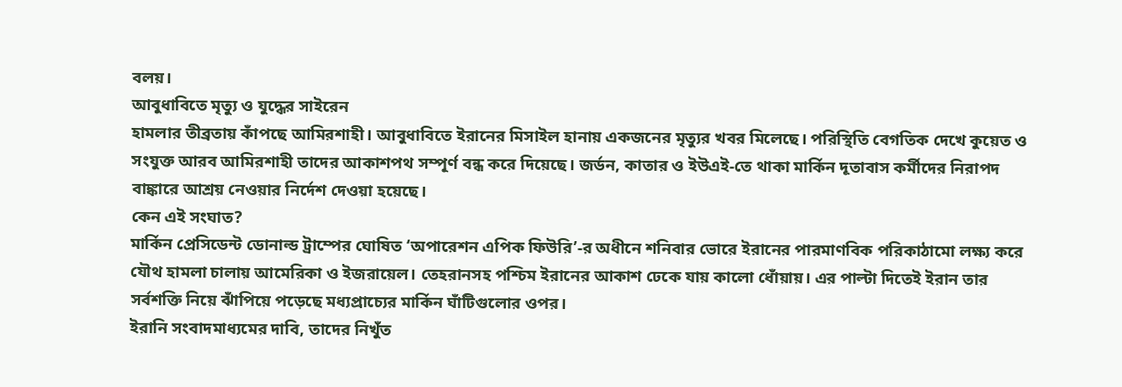বলয়।
আবুধাবিতে মৃত্যু ও যুদ্ধের সাইরেন
হামলার তীব্রতায় কাঁপছে আমিরশাহী। আবুধাবিতে ইরানের মিসাইল হানায় একজনের মৃত্যুর খবর মিলেছে। পরিস্থিতি বেগতিক দেখে কুয়েত ও সংযুক্ত আরব আমিরশাহী তাদের আকাশপথ সম্পূর্ণ বন্ধ করে দিয়েছে। জর্ডন, কাতার ও ইউএই-তে থাকা মার্কিন দূতাবাস কর্মীদের নিরাপদ বাঙ্কারে আশ্রয় নেওয়ার নির্দেশ দেওয়া হয়েছে।
কেন এই সংঘাত?
মার্কিন প্রেসিডেন্ট ডোনাল্ড ট্রাম্পের ঘোষিত ‘অপারেশন এপিক ফিউরি’-র অধীনে শনিবার ভোরে ইরানের পারমাণবিক পরিকাঠামো লক্ষ্য করে যৌথ হামলা চালায় আমেরিকা ও ইজরায়েল। তেহরানসহ পশ্চিম ইরানের আকাশ ঢেকে যায় কালো ধোঁয়ায়। এর পাল্টা দিতেই ইরান তার সর্বশক্তি নিয়ে ঝাঁপিয়ে পড়েছে মধ্যপ্রাচ্যের মার্কিন ঘাঁটিগুলোর ওপর।
ইরানি সংবাদমাধ্যমের দাবি, তাদের নিখুঁত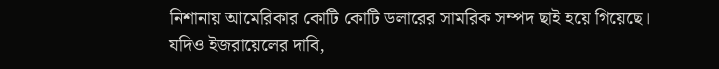নিশানায় আমেরিকার কোটি কোটি ডলারের সামরিক সম্পদ ছাই হয়ে গিয়েছে। যদিও ইজরায়েলের দাবি,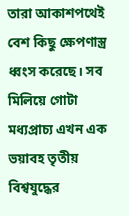তারা আকাশপথেই বেশ কিছু ক্ষেপণাস্ত্র ধ্বংস করেছে। সব মিলিয়ে গোটা মধ্যপ্রাচ্য এখন এক ভয়াবহ তৃতীয় বিশ্বযুদ্ধের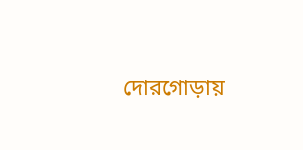দোরগোড়ায়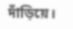দাঁড়িয়ে।